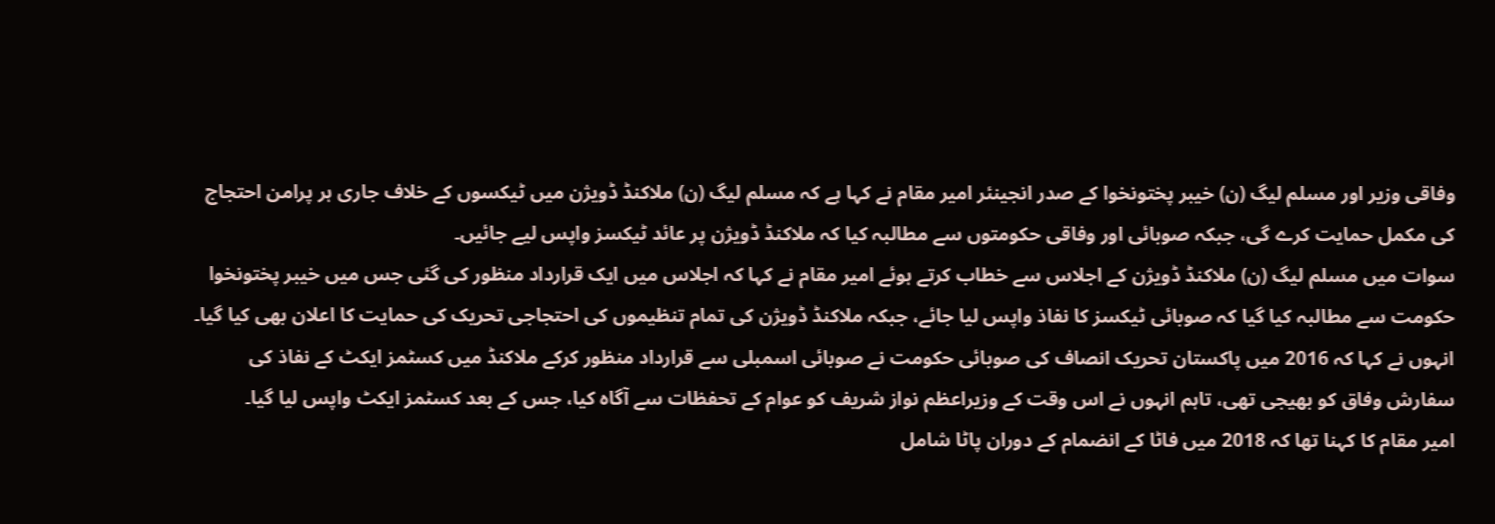وفاقی وزیر اور مسلم لیگ (ن) خیبر پختونخوا کے صدر انجینئر امیر مقام نے کہا ہے کہ مسلم لیگ (ن) ملاکنڈ ڈویژن میں ٹیکسوں کے خلاف جاری ہر پرامن احتجاج کی مکمل حمایت کرے گی، جبکہ صوبائی اور وفاقی حکومتوں سے مطالبہ کیا کہ ملاکنڈ ڈویژن پر عائد ٹیکسز واپس لیے جائیں۔
سوات میں مسلم لیگ (ن) ملاکنڈ ڈویژن کے اجلاس سے خطاب کرتے ہوئے امیر مقام نے کہا کہ اجلاس میں ایک قرارداد منظور کی گئی جس میں خیبر پختونخوا حکومت سے مطالبہ کیا گیا کہ صوبائی ٹیکسز کا نفاذ واپس لیا جائے، جبکہ ملاکنڈ ڈویژن کی تمام تنظیموں کی احتجاجی تحریک کی حمایت کا اعلان بھی کیا گیا۔
انہوں نے کہا کہ 2016 میں پاکستان تحریک انصاف کی صوبائی حکومت نے صوبائی اسمبلی سے قرارداد منظور کرکے ملاکنڈ میں کسٹمز ایکٹ کے نفاذ کی سفارش وفاق کو بھیجی تھی، تاہم انہوں نے اس وقت کے وزیراعظم نواز شریف کو عوام کے تحفظات سے آگاہ کیا، جس کے بعد کسٹمز ایکٹ واپس لیا گیا۔
امیر مقام کا کہنا تھا کہ 2018 میں فاٹا کے انضمام کے دوران پاٹا شامل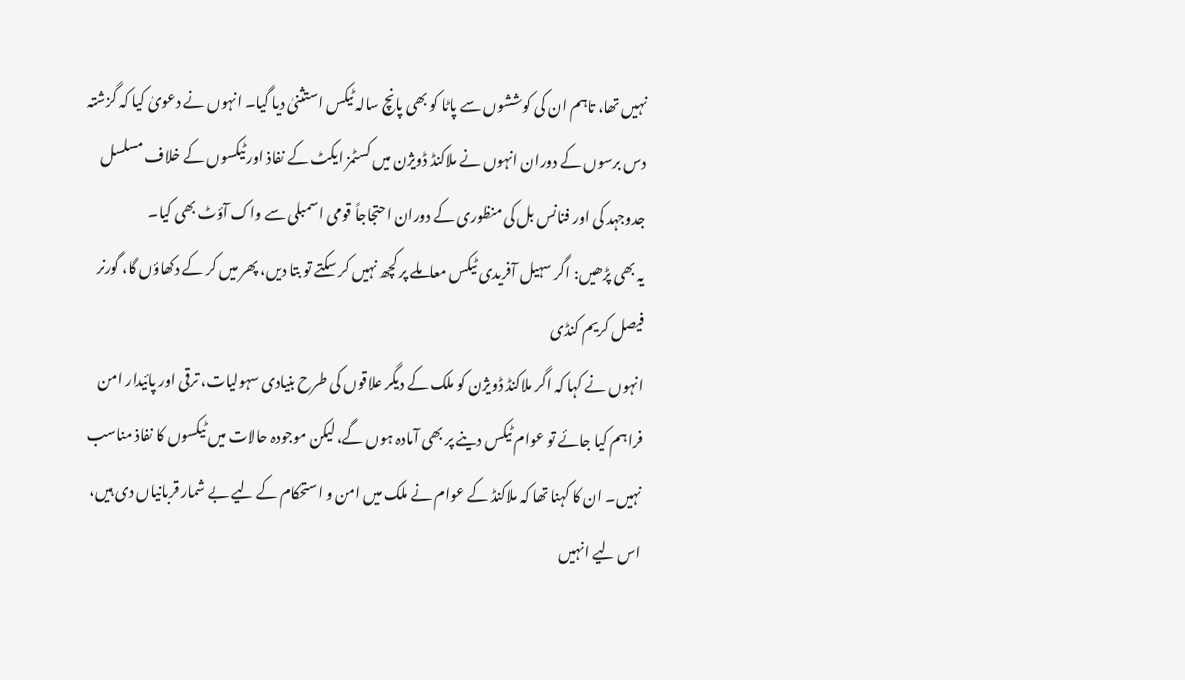نہیں تھا، تاہم ان کی کوششوں سے پاٹا کو بھی پانچ سالہ ٹیکس استثنیٰ دیا گیا۔ انہوں نے دعویٰ کیا کہ گزشتہ دس برسوں کے دوران انہوں نے ملاکنڈ ڈویژن میں کسٹمز ایکٹ کے نفاذ اور ٹیکسوں کے خلاف مسلسل جدوجہد کی اور فنانس بل کی منظوری کے دوران احتجاجاً قومی اسمبلی سے واک آؤٹ بھی کیا۔
یہ بھی پڑھیں: اگر سہیل آفریدی ٹیکس معاملے پر کچھ نہیں کر سکتے تو بتا دیں، پھر میں کر کے دکھاؤں گا، گورنر فیصل کریم کنڈی
انہوں نے کہا کہ اگر ملاکنڈ ڈویژن کو ملک کے دیگر علاقوں کی طرح بنیادی سہولیات، ترقی اور پائیدار امن فراہم کیا جائے تو عوام ٹیکس دینے پر بھی آمادہ ہوں گے، لیکن موجودہ حالات میں ٹیکسوں کا نفاذ مناسب نہیں۔ ان کا کہنا تھا کہ ملاکنڈ کے عوام نے ملک میں امن و استحکام کے لیے بے شمار قربانیاں دی ہیں، اس لیے انہیں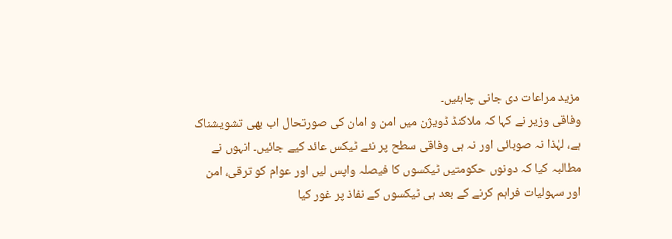مزید مراعات دی جانی چاہئیں۔
وفاقی وزیر نے کہا کہ ملاکنڈ ڈویژن میں امن و امان کی صورتحال اب بھی تشویشناک ہے، لہٰذا نہ صوبائی اور نہ ہی وفاقی سطح پر نئے ٹیکس عائد کیے جائیں۔ انہوں نے مطالبہ کیا کہ دونوں حکومتیں ٹیکسوں کا فیصلہ واپس لیں اور عوام کو ترقی، امن اور سہولیات فراہم کرنے کے بعد ہی ٹیکسوں کے نفاذ پر غور کیا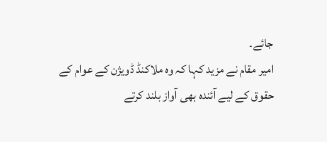جائے۔
امیر مقام نے مزید کہا کہ وہ ملاکنڈ ڈویژن کے عوام کے حقوق کے لیے آئندہ بھی آواز بلند کرتے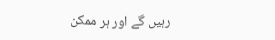رہیں گے اور ہر ممکن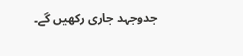جدوجہد جاری رکھیں گے۔